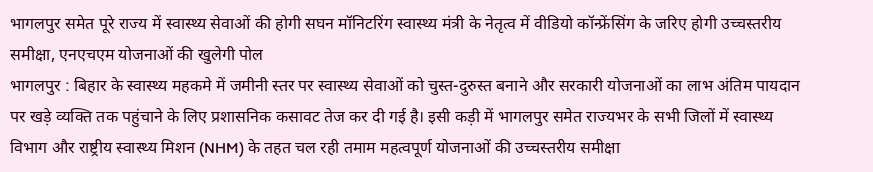भागलपुर समेत पूरे राज्य में स्वास्थ्य सेवाओं की होगी सघन मॉनिटरिंग स्वास्थ्य मंत्री के नेतृत्व में वीडियो कॉन्फ्रेंसिंग के जरिए होगी उच्चस्तरीय समीक्षा, एनएचएम योजनाओं की खुलेगी पोल
भागलपुर : बिहार के स्वास्थ्य महकमे में जमीनी स्तर पर स्वास्थ्य सेवाओं को चुस्त-दुरुस्त बनाने और सरकारी योजनाओं का लाभ अंतिम पायदान पर खड़े व्यक्ति तक पहुंचाने के लिए प्रशासनिक कसावट तेज कर दी गई है। इसी कड़ी में भागलपुर समेत राज्यभर के सभी जिलों में स्वास्थ्य विभाग और राष्ट्रीय स्वास्थ्य मिशन (NHM) के तहत चल रही तमाम महत्वपूर्ण योजनाओं की उच्चस्तरीय समीक्षा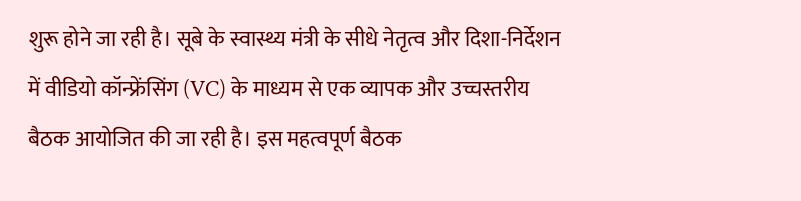शुरू होने जा रही है। सूबे के स्वास्थ्य मंत्री के सीधे नेतृत्व और दिशा-निर्देशन में वीडियो कॉन्फ्रेंसिंग (VC) के माध्यम से एक व्यापक और उच्चस्तरीय बैठक आयोजित की जा रही है। इस महत्वपूर्ण बैठक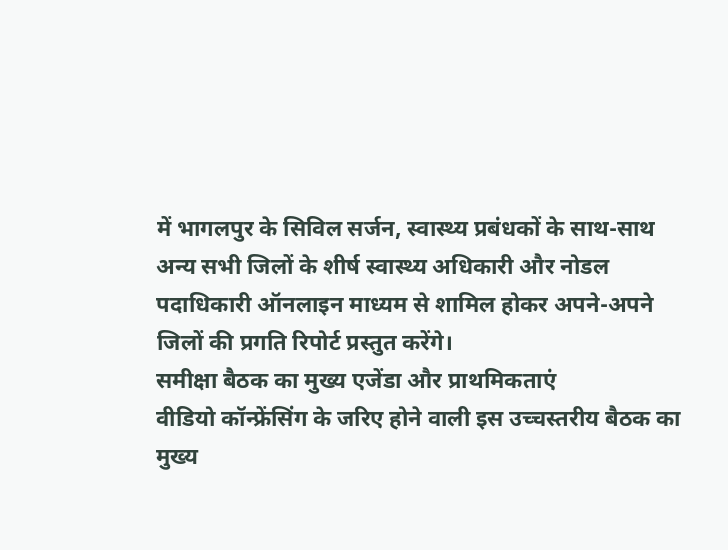में भागलपुर के सिविल सर्जन, स्वास्थ्य प्रबंधकों के साथ-साथ अन्य सभी जिलों के शीर्ष स्वास्थ्य अधिकारी और नोडल पदाधिकारी ऑनलाइन माध्यम से शामिल होकर अपने-अपने जिलों की प्रगति रिपोर्ट प्रस्तुत करेंगे।
समीक्षा बैठक का मुख्य एजेंडा और प्राथमिकताएं
वीडियो कॉन्फ्रेंसिंग के जरिए होने वाली इस उच्चस्तरीय बैठक का मुख्य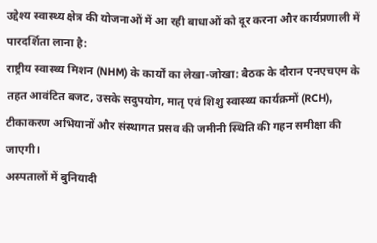उद्देश्य स्वास्थ्य क्षेत्र की योजनाओं में आ रही बाधाओं को दूर करना और कार्यप्रणाली में पारदर्शिता लाना है:
राष्ट्रीय स्वास्थ्य मिशन (NHM) के कार्यों का लेखा-जोखा: बैठक के दौरान एनएचएम के तहत आवंटित बजट, उसके सदुपयोग, मातृ एवं शिशु स्वास्थ्य कार्यक्रमों (RCH), टीकाकरण अभियानों और संस्थागत प्रसव की जमीनी स्थिति की गहन समीक्षा की जाएगी।
अस्पतालों में बुनियादी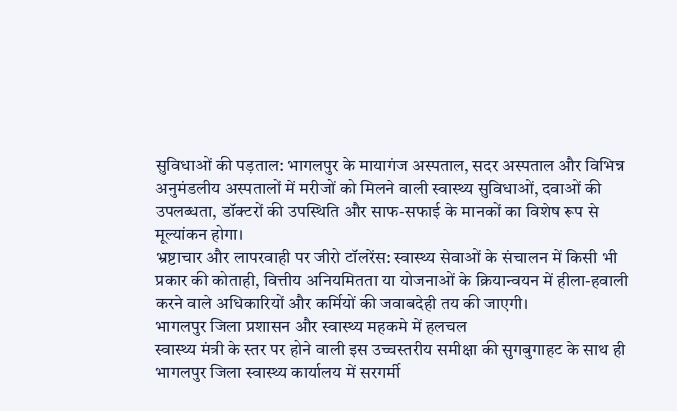सुविधाओं की पड़ताल: भागलपुर के मायागंज अस्पताल, सदर अस्पताल और विभिन्न अनुमंडलीय अस्पतालों में मरीजों को मिलने वाली स्वास्थ्य सुविधाओं, दवाओं की उपलब्धता, डॉक्टरों की उपस्थिति और साफ-सफाई के मानकों का विशेष रूप से मूल्यांकन होगा।
भ्रष्टाचार और लापरवाही पर जीरो टॉलरेंस: स्वास्थ्य सेवाओं के संचालन में किसी भी प्रकार की कोताही, वित्तीय अनियमितता या योजनाओं के क्रियान्वयन में हीला-हवाली करने वाले अधिकारियों और कर्मियों की जवाबदेही तय की जाएगी।
भागलपुर जिला प्रशासन और स्वास्थ्य महकमे में हलचल
स्वास्थ्य मंत्री के स्तर पर होने वाली इस उच्चस्तरीय समीक्षा की सुगबुगाहट के साथ ही भागलपुर जिला स्वास्थ्य कार्यालय में सरगर्मी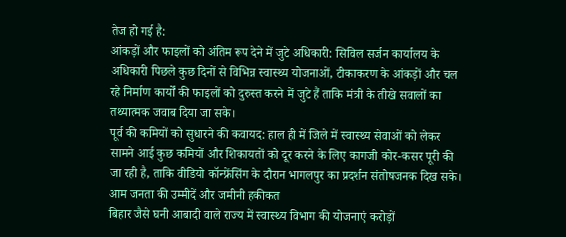तेज हो गई है:
आंकड़ों और फाइलों को अंतिम रूप देने में जुटे अधिकारी: सिविल सर्जन कार्यालय के अधिकारी पिछले कुछ दिनों से विभिन्न स्वास्थ्य योजनाओं, टीकाकरण के आंकड़ों और चल रहे निर्माण कार्यों की फाइलों को दुरुस्त करने में जुटे हैं ताकि मंत्री के तीखे सवालों का तथ्यात्मक जवाब दिया जा सके।
पूर्व की कमियों को सुधारने की कवायद: हाल ही में जिले में स्वास्थ्य सेवाओं को लेकर सामने आई कुछ कमियों और शिकायतों को दूर करने के लिए कागजी कोर-कसर पूरी की जा रही है, ताकि वीडियो कॉन्फ्रेंसिंग के दौरान भागलपुर का प्रदर्शन संतोषजनक दिख सके।
आम जनता की उम्मीदें और जमीनी हकीकत
बिहार जैसे घनी आबादी वाले राज्य में स्वास्थ्य विभाग की योजनाएं करोड़ों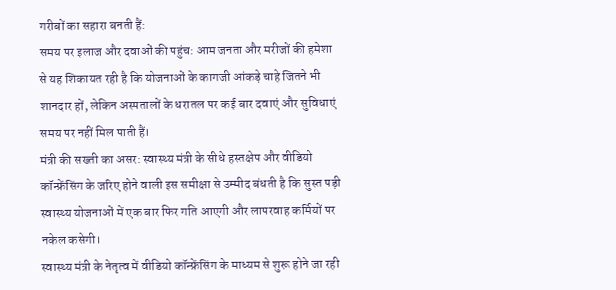गरीबों का सहारा बनती हैं:
समय पर इलाज और दवाओं की पहुंच: आम जनता और मरीजों की हमेशा से यह शिकायत रही है कि योजनाओं के कागजी आंकड़े चाहे जितने भी शानदार हों, लेकिन अस्पतालों के धरातल पर कई बार दवाएं और सुविधाएं समय पर नहीं मिल पाती हैं।
मंत्री की सख्ती का असर: स्वास्थ्य मंत्री के सीधे हस्तक्षेप और वीडियो कॉन्फ्रेंसिंग के जरिए होने वाली इस समीक्षा से उम्मीद बंधती है कि सुस्त पड़ी स्वास्थ्य योजनाओं में एक बार फिर गति आएगी और लापरवाह कर्मियों पर नकेल कसेगी।
स्वास्थ्य मंत्री के नेतृत्व में वीडियो कॉन्फ्रेंसिंग के माध्यम से शुरू होने जा रही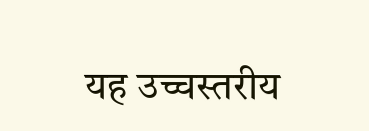यह उच्चस्तरीय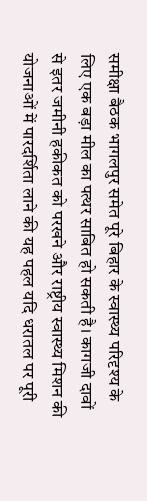समीक्षा बैठक भागलपुर समेत पूरे बिहार के स्वास्थ्य परिदृश्य के लिए एक बड़ा मील का पत्थर साबित हो सकती है। कागजी दावों से इतर जमीनी हकीकत को परखने और राष्ट्रीय स्वास्थ्य मिशन की योजनाओं में पारदर्शिता लाने की यह पहल यदि धरातल पर पूरी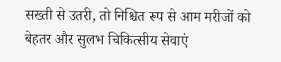सख्ती से उतरी, तो निश्चित रूप से आम मरीजों को बेहतर और सुलभ चिकित्सीय सेवाएं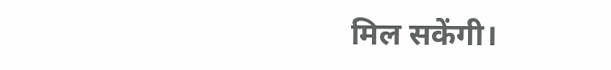मिल सकेंगी।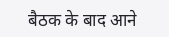बैठक के बाद आने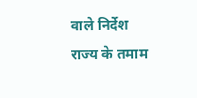वाले निर्देश राज्य के तमाम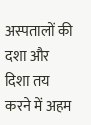अस्पतालों की दशा और दिशा तय करने में अहम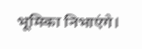भूमिका निभाएंगे।